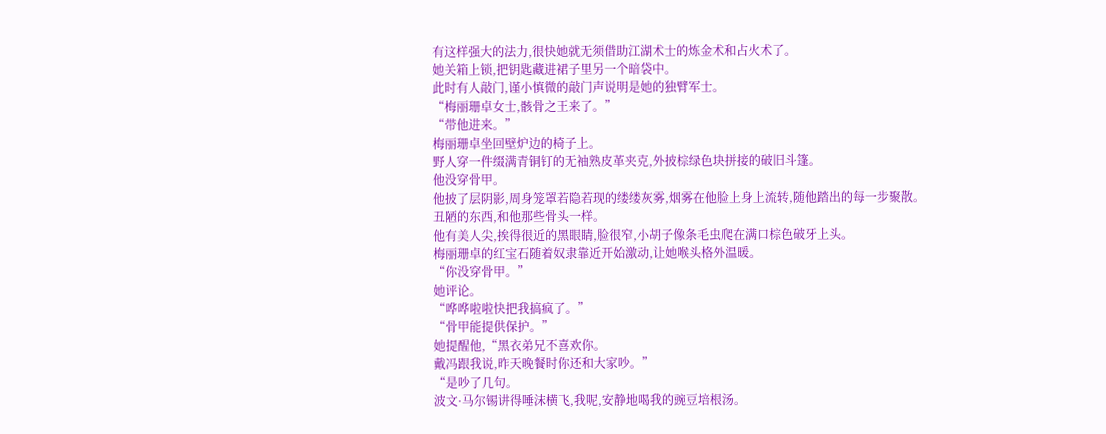有这样强大的法力,很快她就无须借助江湖术士的炼金术和占火术了。
她关箱上锁,把钥匙藏进裙子里另一个暗袋中。
此时有人敲门,谨小慎微的敲门声说明是她的独臂军士。
“梅丽珊卓女士,骸骨之王来了。”
“带他进来。”
梅丽珊卓坐回壁炉边的椅子上。
野人穿一件缀满青铜钉的无袖熟皮革夹克,外披棕绿色块拼接的破旧斗篷。
他没穿骨甲。
他披了层阴影,周身笼罩若隐若现的缕缕灰雾,烟雾在他脸上身上流转,随他踏出的每一步聚散。
丑陋的东西,和他那些骨头一样。
他有美人尖,挨得很近的黑眼睛,脸很窄,小胡子像条毛虫爬在满口棕色破牙上头。
梅丽珊卓的红宝石随着奴隶靠近开始激动,让她喉头格外温暖。
“你没穿骨甲。”
她评论。
“哗哗啦啦快把我搞疯了。”
“骨甲能提供保护。”
她提醒他,“黑衣弟兄不喜欢你。
戴冯跟我说,昨天晚餐时你还和大家吵。”
“是吵了几句。
波文·马尔锡讲得唾沫横飞,我呢,安静地喝我的豌豆培根汤。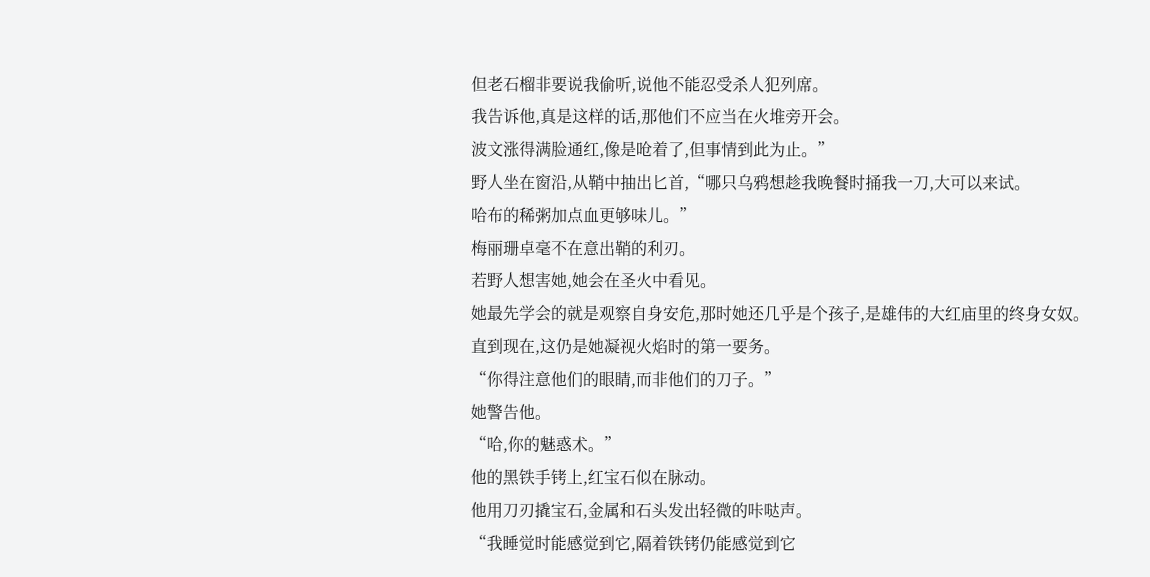但老石榴非要说我偷听,说他不能忍受杀人犯列席。
我告诉他,真是这样的话,那他们不应当在火堆旁开会。
波文涨得满脸通红,像是呛着了,但事情到此为止。”
野人坐在窗沿,从鞘中抽出匕首,“哪只乌鸦想趁我晚餐时捅我一刀,大可以来试。
哈布的稀粥加点血更够味儿。”
梅丽珊卓毫不在意出鞘的利刃。
若野人想害她,她会在圣火中看见。
她最先学会的就是观察自身安危,那时她还几乎是个孩子,是雄伟的大红庙里的终身女奴。
直到现在,这仍是她凝视火焰时的第一要务。
“你得注意他们的眼睛,而非他们的刀子。”
她警告他。
“哈,你的魅惑术。”
他的黑铁手铐上,红宝石似在脉动。
他用刀刃撬宝石,金属和石头发出轻微的咔哒声。
“我睡觉时能感觉到它,隔着铁铐仍能感觉到它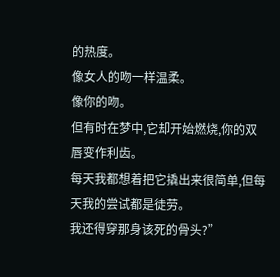的热度。
像女人的吻一样温柔。
像你的吻。
但有时在梦中,它却开始燃烧,你的双唇变作利齿。
每天我都想着把它撬出来很简单,但每天我的尝试都是徒劳。
我还得穿那身该死的骨头?”